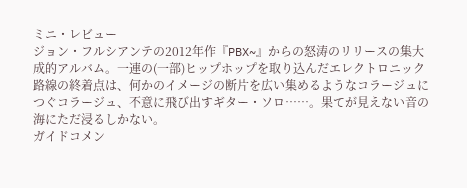ミニ・レビュー
ジョン・フルシアンテの2012年作『PBX~』からの怒涛のリリースの集大成的アルバム。一連の(一部)ヒップホップを取り込んだエレクトロニック路線の終着点は、何かのイメージの断片を広い集めるようなコラージュにつぐコラージュ、不意に飛び出すギター・ソロ……。果てが見えない音の海にただ浸るしかない。
ガイドコメン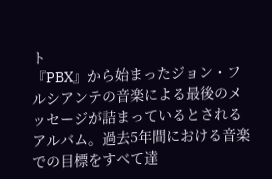ト
『PBX』から始まったジョン・フルシアンテの音楽による最後のメッセージが詰まっているとされるアルバム。過去5年間における音楽での目標をすべて達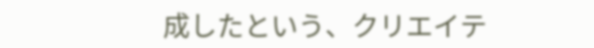成したという、クリエイテ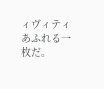ィヴィティあふれる一枚だ。